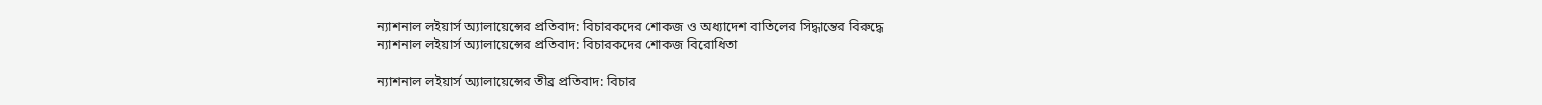ন্যাশনাল লইয়ার্স অ্যালায়েন্সের প্রতিবাদ: বিচারকদের শোকজ ও অধ্যাদেশ বাতিলের সিদ্ধান্তের বিরুদ্ধে
ন্যাশনাল লইয়ার্স অ্যালায়েন্সের প্রতিবাদ: বিচারকদের শোকজ বিরোধিতা

ন্যাশনাল লইয়ার্স অ্যালায়েন্সের তীব্র প্রতিবাদ: বিচার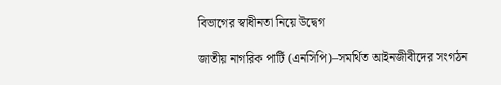বিভাগের স্বাধীনতা নিয়ে উদ্বেগ

জাতীয় নাগরিক পার্টি (এনসিপি)–সমর্থিত আইনজীবীদের সংগঠন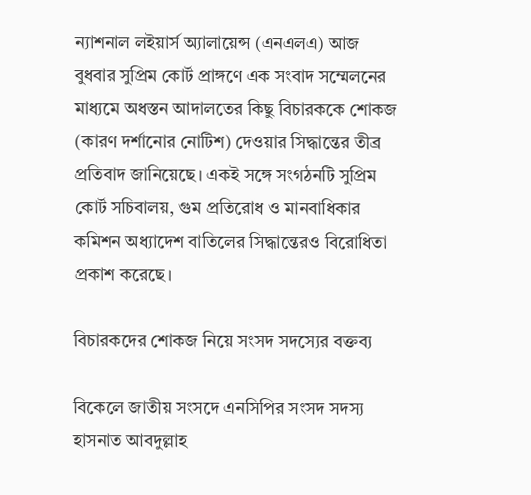ন্যাশনাল লইয়ার্স অ্যালায়েন্স (এনএলএ) আজ বুধবার সুপ্রিম কোর্ট প্রাঙ্গণে এক সংবাদ সম্মেলনের মাধ্যমে অধস্তন আদালতের কিছু বিচারককে শোকজ (কারণ দর্শানোর নোটিশ) দেওয়ার সিদ্ধান্তের তীব্র প্রতিবাদ জানিয়েছে। একই সঙ্গে সংগঠনটি সুপ্রিম কোর্ট সচিবালয়, গুম প্রতিরোধ ও মানবাধিকার কমিশন অধ্যাদেশ বাতিলের সিদ্ধান্তেরও বিরোধিতা প্রকাশ করেছে।

বিচারকদের শোকজ নিয়ে সংসদ সদস্যের বক্তব্য

বিকেলে জাতীয় সংসদে এনসিপির সংসদ সদস্য হাসনাত আবদুল্লাহ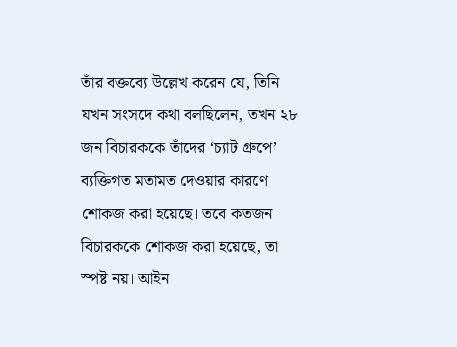তাঁর বক্তব্যে উল্লেখ করেন যে, তিনি যখন সংসদে কথা বলছিলেন, তখন ২৮ জন বিচারককে তাঁদের ‘চ্যাট গ্রুপে’ ব্যক্তিগত মতামত দেওয়ার কারণে শোকজ করা হয়েছে। তবে কতজন বিচারককে শোকজ করা হয়েছে, তা স্পষ্ট নয়। আইন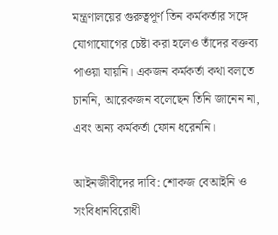মন্ত্রণালয়ের গুরুত্বপূর্ণ তিন কর্মকর্তার সঙ্গে যোগাযোগের চেষ্টা করা হলেও তাঁদের বক্তব্য পাওয়া যায়নি। একজন কর্মকর্তা কথা বলতে চাননি, আরেকজন বলেছেন তিনি জানেন না, এবং অন্য কর্মকর্তা ফোন ধরেননি।

আইনজীবীদের দাবি: শোকজ বেআইনি ও সংবিধানবিরোধী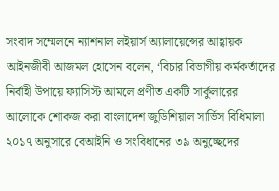সংবাদ সম্মেলনে ন্যাশনাল লইয়ার্স অ্যালায়েন্সের আহ্বায়ক আইনজীবী আজমল হোসেন বলেন, ‘বিচার বিভাগীয় কর্মকর্তাদের নির্বাহী উপায়ে ফ্যাসিস্ট আমলে প্রণীত একটি সার্কুলারের আলোকে শোকজ করা বাংলাদেশ জুডিশিয়াল সার্ভিস বিধিমালা ২০১৭ অনুসারে বেআইনি ও সংবিধানের ৩৯ অনুচ্ছেদের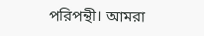পরিপন্থী। আমরা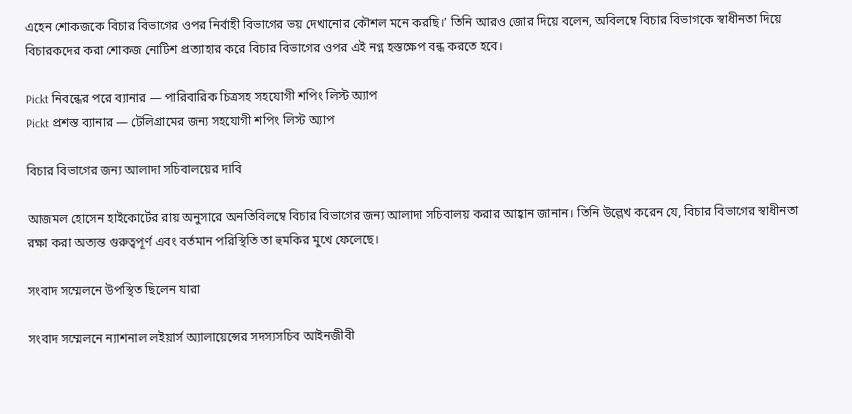এহেন শোকজকে বিচার বিভাগের ওপর নির্বাহী বিভাগের ভয় দেখানোর কৌশল মনে করছি।’ তিনি আরও জোর দিয়ে বলেন, অবিলম্বে বিচার বিভাগকে স্বাধীনতা দিয়ে বিচারকদের করা শোকজ নোটিশ প্রত্যাহার করে বিচার বিভাগের ওপর এই নগ্ন হস্তক্ষেপ বন্ধ করতে হবে।

Pickt নিবন্ধের পরে ব্যানার — পারিবারিক চিত্রসহ সহযোগী শপিং লিস্ট অ্যাপ
Pickt প্রশস্ত ব্যানার — টেলিগ্রামের জন্য সহযোগী শপিং লিস্ট অ্যাপ

বিচার বিভাগের জন্য আলাদা সচিবালয়ের দাবি

আজমল হোসেন হাইকোর্টের রায় অনুসারে অনতিবিলম্বে বিচার বিভাগের জন্য আলাদা সচিবালয় করার আহ্বান জানান। তিনি উল্লেখ করেন যে, বিচার বিভাগের স্বাধীনতা রক্ষা করা অত্যন্ত গুরুত্বপূর্ণ এবং বর্তমান পরিস্থিতি তা হুমকির মুখে ফেলেছে।

সংবাদ সম্মেলনে উপস্থিত ছিলেন যারা

সংবাদ সম্মেলনে ন্যাশনাল লইয়ার্স অ্যালায়েন্সের সদস্যসচিব আইনজীবী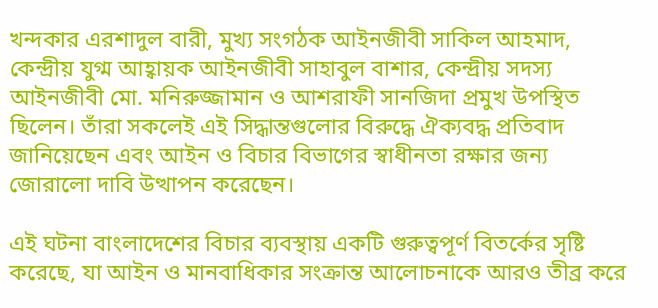খন্দকার এরশাদুল বারী, মুখ্য সংগঠক আইনজীবী সাকিল আহমাদ, কেন্দ্রীয় যুগ্ম আহ্বায়ক আইনজীবী সাহাবুল বাশার, কেন্দ্রীয় সদস্য আইনজীবী মো. মনিরুজ্জামান ও আশরাফী সানজিদা প্রমুখ উপস্থিত ছিলেন। তাঁরা সকলেই এই সিদ্ধান্তগুলোর বিরুদ্ধে ঐক্যবদ্ধ প্রতিবাদ জানিয়েছেন এবং আইন ও বিচার বিভাগের স্বাধীনতা রক্ষার জন্য জোরালো দাবি উত্থাপন করেছেন।

এই ঘটনা বাংলাদেশের বিচার ব্যবস্থায় একটি গুরুত্বপূর্ণ বিতর্কের সৃষ্টি করেছে, যা আইন ও মানবাধিকার সংক্রান্ত আলোচনাকে আরও তীব্র করে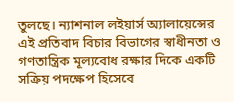তুলছে। ন্যাশনাল লইয়ার্স অ্যালায়েন্সের এই প্রতিবাদ বিচার বিভাগের স্বাধীনতা ও গণতান্ত্রিক মূল্যবোধ রক্ষার দিকে একটি সক্রিয় পদক্ষেপ হিসেবে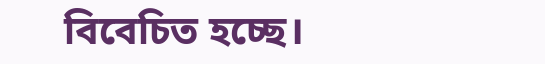বিবেচিত হচ্ছে।